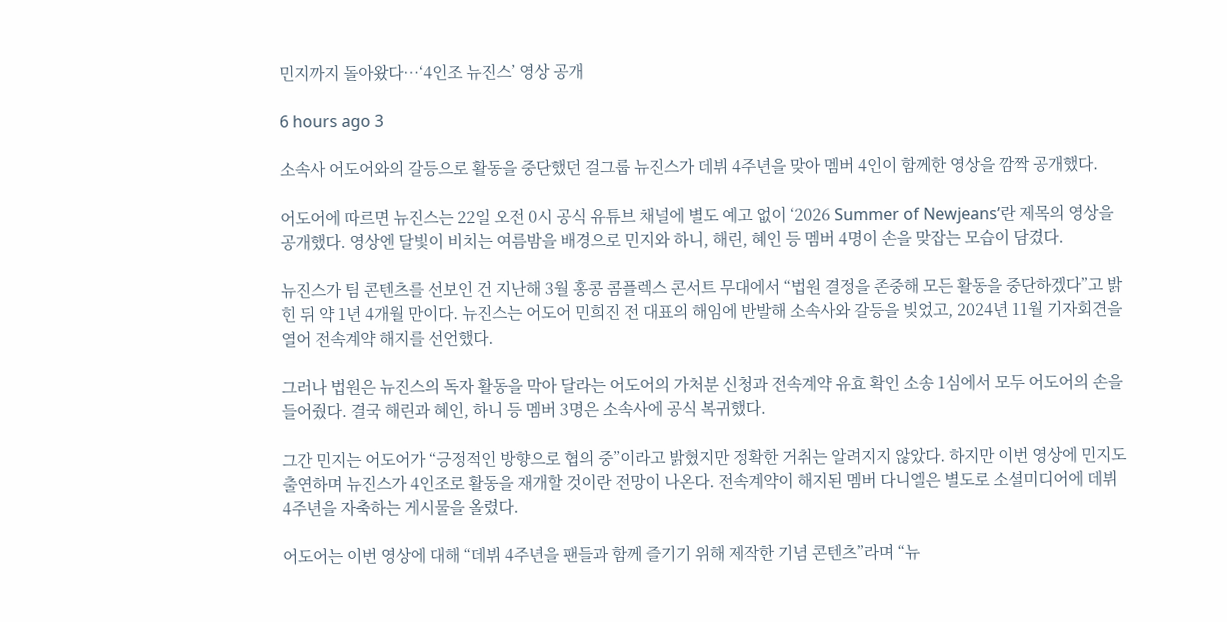민지까지 돌아왔다…‘4인조 뉴진스’ 영상 공개

6 hours ago 3

소속사 어도어와의 갈등으로 활동을 중단했던 걸그룹 뉴진스가 데뷔 4주년을 맞아 멤버 4인이 함께한 영상을 깜짝 공개했다.

어도어에 따르면 뉴진스는 22일 오전 0시 공식 유튜브 채널에 별도 예고 없이 ‘2026 Summer of Newjeans’란 제목의 영상을 공개했다. 영상엔 달빛이 비치는 여름밤을 배경으로 민지와 하니, 해린, 혜인 등 멤버 4명이 손을 맞잡는 모습이 담겼다.

뉴진스가 팀 콘텐츠를 선보인 건 지난해 3월 홍콩 콤플렉스 콘서트 무대에서 “법원 결정을 존중해 모든 활동을 중단하겠다”고 밝힌 뒤 약 1년 4개월 만이다. 뉴진스는 어도어 민희진 전 대표의 해임에 반발해 소속사와 갈등을 빚었고, 2024년 11월 기자회견을 열어 전속계약 해지를 선언했다.

그러나 법원은 뉴진스의 독자 활동을 막아 달라는 어도어의 가처분 신청과 전속계약 유효 확인 소송 1심에서 모두 어도어의 손을 들어줬다. 결국 해린과 혜인, 하니 등 멤버 3명은 소속사에 공식 복귀했다.

그간 민지는 어도어가 “긍정적인 방향으로 협의 중”이라고 밝혔지만 정확한 거취는 알려지지 않았다. 하지만 이번 영상에 민지도 출연하며 뉴진스가 4인조로 활동을 재개할 것이란 전망이 나온다. 전속계약이 해지된 멤버 다니엘은 별도로 소셜미디어에 데뷔 4주년을 자축하는 게시물을 올렸다.

어도어는 이번 영상에 대해 “데뷔 4주년을 팬들과 함께 즐기기 위해 제작한 기념 콘텐츠”라며 “뉴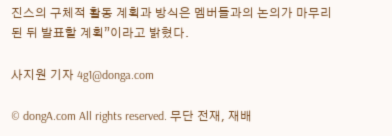진스의 구체적 활동 계획과 방식은 멤버들과의 논의가 마무리된 뒤 발표할 계획”이라고 밝혔다.

사지원 기자 4g1@donga.com

© dongA.com All rights reserved. 무단 전재, 재배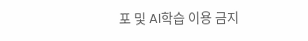포 및 AI학습 이용 금지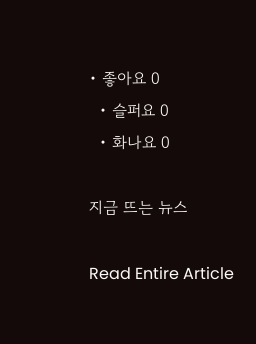• 좋아요 0
  • 슬퍼요 0
  • 화나요 0

지금 뜨는 뉴스

Read Entire Article